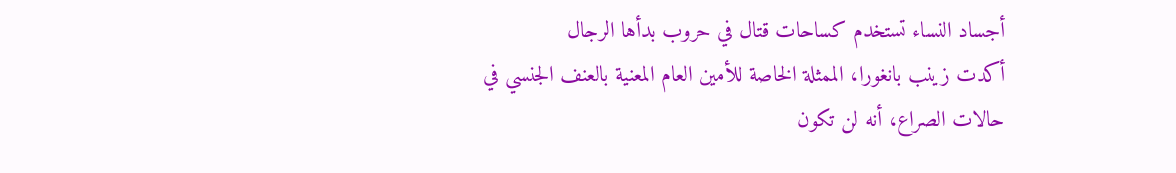أجساد النساء تستخدم كساحات قتال في حروب بدأها الرجال
أكدت زينب بانغورا، الممثلة الخاصة للأمين العام المعنية بالعنف الجنسي في حالات الصراع، أنه لن تكون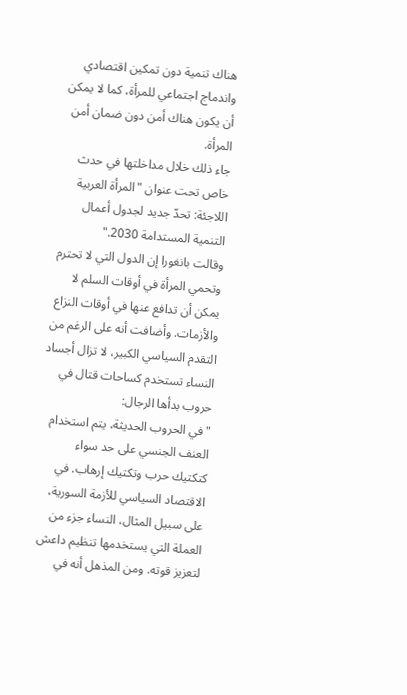هناك تنمية دون تمكين اقتصادي واندماج اجتماعي للمرأة، كما لا يمكن أن يكون هناك أمن دون ضمان أمن المرأة.
جاء ذلك خلال مداخلتها في حدث خاص تحت عنوان "المرأة العربية اللاجئة: تحدّ جديد لجدول أعمال التنمية المستدامة 2030."
وقالت بانغورا إن الدول التي لا تحترم وتحمي المرأة في أوقات السلم لا يمكن أن تدافع عنها في أوقات النزاع والأزمات. وأضافت أنه على الرغم من التقدم السياسي الكبير، لا تزال أجساد النساء تستخدم كساحات قتال في حروب بدأها الرجال:
"في الحروب الحديثة، يتم استخدام العنف الجنسي على حد سواء كتكتيك حرب وتكتيك إرهاب. في الاقتصاد السياسي للأزمة السورية، على سبيل المثال، النساء جزء من العملة التي يستخدمها تنظيم داعش لتعزيز قوته. ومن المذهل أنه في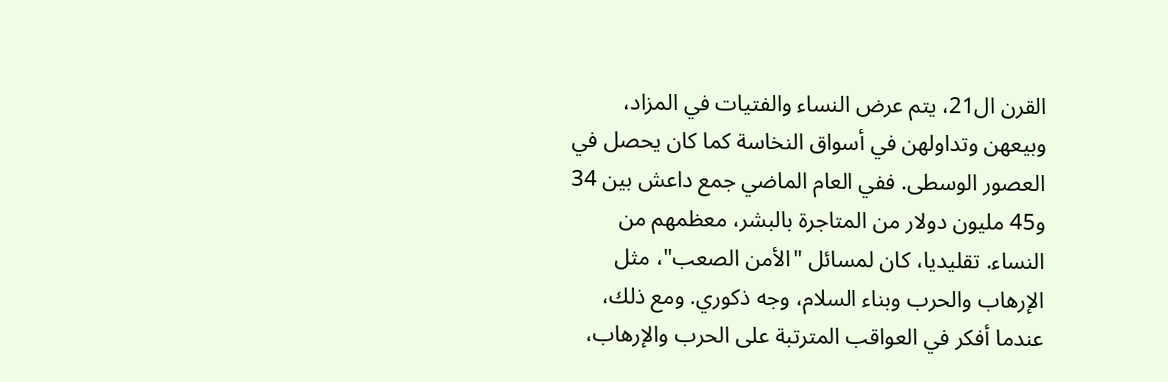القرن ال21، يتم عرض النساء والفتيات في المزاد، وبيعهن وتداولهن في أسواق النخاسة كما كان يحصل في العصور الوسطى. ففي العام الماضي جمع داعش بين 34 و45 مليون دولار من المتاجرة بالبشر، معظمهم من النساء. تقليديا، كان لمسائل "الأمن الصعب"، مثل الإرهاب والحرب وبناء السلام، وجه ذكوري. ومع ذلك، عندما أفكر في العواقب المترتبة على الحرب والإرهاب،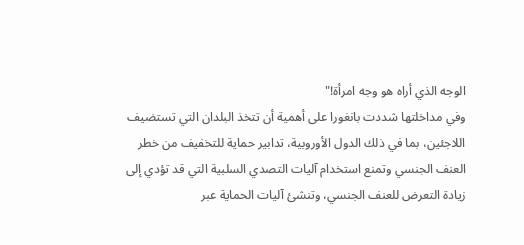الوجه الذي أراه هو وجه امرأة!"
وفي مداخلتها شددت بانغورا على أهمية أن تتخذ البلدان التي تستضيف اللاجئين، بما في ذلك الدول الأوروبية، تدابير حماية للتخفيف من خطر العنف الجنسي وتمنع استخدام آليات التصدي السلبية التي قد تؤدي إلى زيادة التعرض للعنف الجنسي، وتنشئ آليات الحماية عبر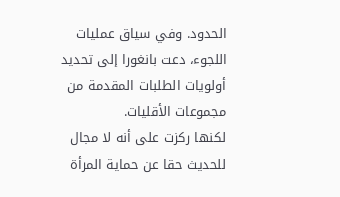الحدود. وفي سياق عمليات اللجوء، دعت بانغورا إلى تحديد أولويات الطلبات المقدمة من مجموعات الأقليات.
لكنها ركزت على أنه لا مجال للحديث حقا عن حماية المرأة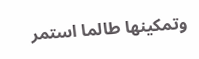وتمكينها طالما استمر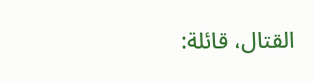القتال، قائلة: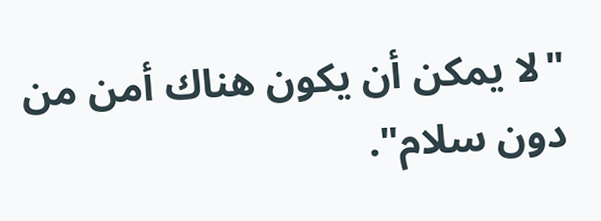"لا يمكن أن يكون هناك أمن من دون سلام".